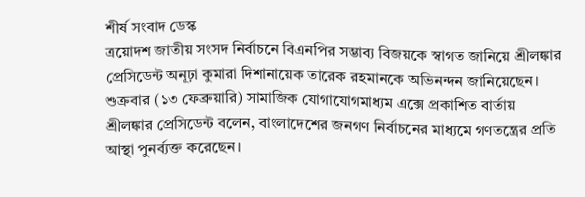শীর্ষ সংবাদ ডেস্ক
ত্রয়োদশ জাতীয় সংসদ নির্বাচনে বিএনপির সম্ভাব্য বিজয়কে স্বাগত জানিয়ে শ্রীলঙ্কার প্রেসিডেন্ট অনূঢ়া কুমারা দিশানায়েক তারেক রহমানকে অভিনন্দন জানিয়েছেন।
শুক্রবার (১৩ ফেব্রুয়ারি) সামাজিক যোগাযোগমাধ্যম এক্সে প্রকাশিত বার্তায় শ্রীলঙ্কার প্রেসিডেন্ট বলেন, বাংলাদেশের জনগণ নির্বাচনের মাধ্যমে গণতন্ত্রের প্রতি আস্থা পুনর্ব্যক্ত করেছেন।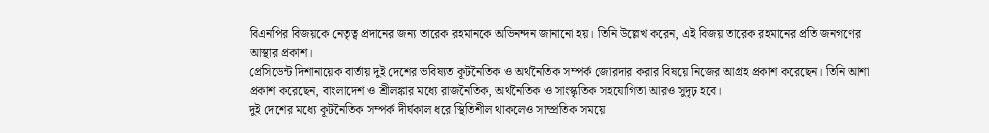বিএনপির বিজয়কে নেতৃত্ব প্রদানের জন্য তারেক রহমানকে অভিনন্দন জানানো হয়। তিনি উল্লেখ করেন, এই বিজয় তারেক রহমানের প্রতি জনগণের আস্থার প্রকাশ।
প্রেসিডেন্ট দিশানায়েক বার্তায় দুই দেশের ভবিষ্যত কূটনৈতিক ও অর্থনৈতিক সম্পর্ক জোরদার করার বিষয়ে নিজের আগ্রহ প্রকাশ করেছেন। তিনি আশা প্রকাশ করেছেন, বাংলাদেশ ও শ্রীলঙ্কার মধ্যে রাজনৈতিক, অর্থনৈতিক ও সাংস্কৃতিক সহযোগিতা আরও সুদৃঢ় হবে।
দুই দেশের মধ্যে কূটনৈতিক সম্পর্ক দীর্ঘকাল ধরে স্থিতিশীল থাকলেও সাম্প্রতিক সময়ে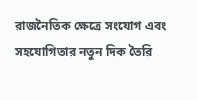রাজনৈতিক ক্ষেত্রে সংযোগ এবং সহযোগিতার নতুন দিক তৈরি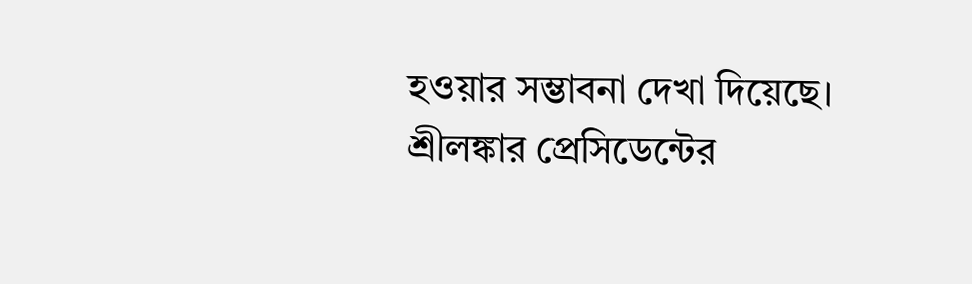হওয়ার সম্ভাবনা দেখা দিয়েছে। শ্রীলঙ্কার প্রেসিডেন্টের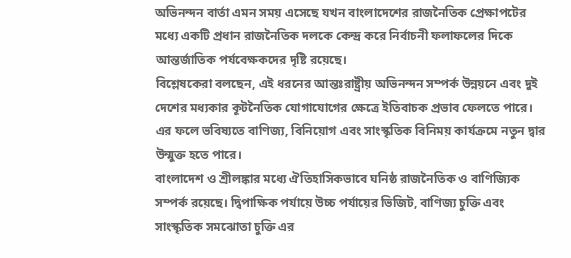অভিনন্দন বার্তা এমন সময় এসেছে যখন বাংলাদেশের রাজনৈতিক প্রেক্ষাপটের মধ্যে একটি প্রধান রাজনৈতিক দলকে কেন্দ্র করে নির্বাচনী ফলাফলের দিকে আন্তর্জাতিক পর্যবেক্ষকদের দৃষ্টি রয়েছে।
বিশ্লেষকেরা বলছেন, এই ধরনের আন্তঃরাষ্ট্রীয় অভিনন্দন সম্পর্ক উন্নয়নে এবং দুই দেশের মধ্যকার কূটনৈতিক যোগাযোগের ক্ষেত্রে ইতিবাচক প্রভাব ফেলতে পারে। এর ফলে ভবিষ্যতে বাণিজ্য, বিনিয়োগ এবং সাংস্কৃতিক বিনিময় কার্যক্রমে নতুন দ্বার উন্মুক্ত হতে পারে।
বাংলাদেশ ও শ্রীলঙ্কার মধ্যে ঐতিহাসিকভাবে ঘনিষ্ঠ রাজনৈতিক ও বাণিজ্যিক সম্পর্ক রয়েছে। দ্বিপাক্ষিক পর্যায়ে উচ্চ পর্যায়ের ভিজিট, বাণিজ্য চুক্তি এবং সাংস্কৃতিক সমঝোতা চুক্তি এর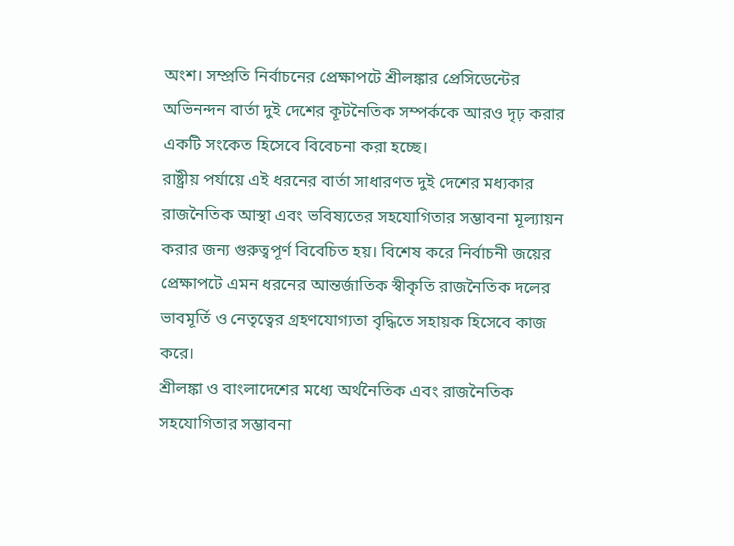অংশ। সম্প্রতি নির্বাচনের প্রেক্ষাপটে শ্রীলঙ্কার প্রেসিডেন্টের অভিনন্দন বার্তা দুই দেশের কূটনৈতিক সম্পর্ককে আরও দৃঢ় করার একটি সংকেত হিসেবে বিবেচনা করা হচ্ছে।
রাষ্ট্রীয় পর্যায়ে এই ধরনের বার্তা সাধারণত দুই দেশের মধ্যকার রাজনৈতিক আস্থা এবং ভবিষ্যতের সহযোগিতার সম্ভাবনা মূল্যায়ন করার জন্য গুরুত্বপূর্ণ বিবেচিত হয়। বিশেষ করে নির্বাচনী জয়ের প্রেক্ষাপটে এমন ধরনের আন্তর্জাতিক স্বীকৃতি রাজনৈতিক দলের ভাবমূর্তি ও নেতৃত্বের গ্রহণযোগ্যতা বৃদ্ধিতে সহায়ক হিসেবে কাজ করে।
শ্রীলঙ্কা ও বাংলাদেশের মধ্যে অর্থনৈতিক এবং রাজনৈতিক সহযোগিতার সম্ভাবনা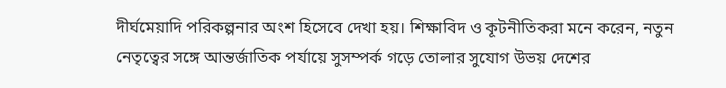দীর্ঘমেয়াদি পরিকল্পনার অংশ হিসেবে দেখা হয়। শিক্ষাবিদ ও কূটনীতিকরা মনে করেন, নতুন নেতৃত্বের সঙ্গে আন্তর্জাতিক পর্যায়ে সুসম্পর্ক গড়ে তোলার সুযোগ উভয় দেশের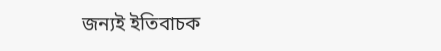জন্যই ইতিবাচক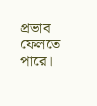প্রভাব ফেলতে পারে।